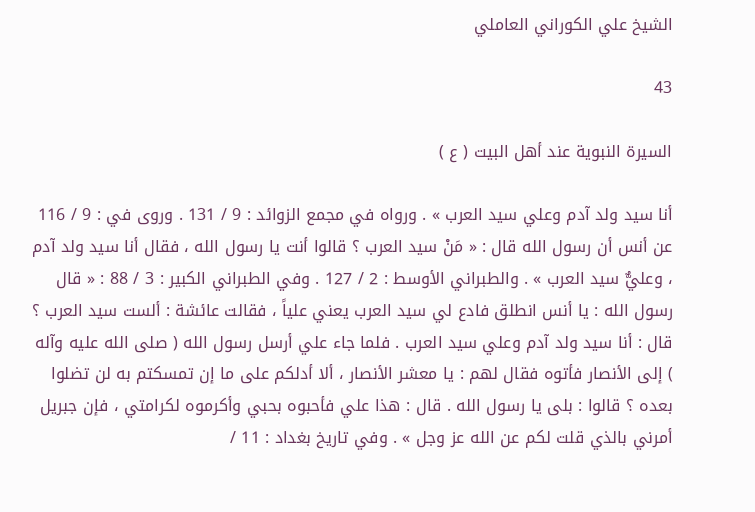الشيخ علي الكوراني العاملي

43

السيرة النبوية عند أهل البيت ( ع )

أنا سيد ولد آدم وعلي سيد العرب » . ورواه في مجمع الزوائد : 9 / 131 . وروى في : 9 / 116 عن أنس أن رسول الله قال : « مَنْ سيد العرب ؟ قالوا أنت يا رسول الله ، فقال أنا سيد ولد آدم ، وعليٌّ سيد العرب » . والطبراني الأوسط : 2 / 127 . وفي الطبراني الكبير : 3 / 88 : « قال رسول الله : يا أنس انطلق فادع لي سيد العرب يعني علياً ، فقالت عائشة : ألست سيد العرب ؟ قال : أنا سيد ولد آدم وعلي سيد العرب . فلما جاء علي أرسل رسول الله ( صلى الله عليه وآله ) إلى الأنصار فأتوه فقال لهم : يا معشر الأنصار ، ألا أدلكم على ما إن تمسكتم به لن تضلوا بعده ؟ قالوا : بلى يا رسول الله . قال : هذا علي فأحبوه بحبي وأكرموه لكرامتي ، فإن جبريل أمرني بالذي قلت لكم عن الله عز وجل » . وفي تاريخ بغداد : 11 /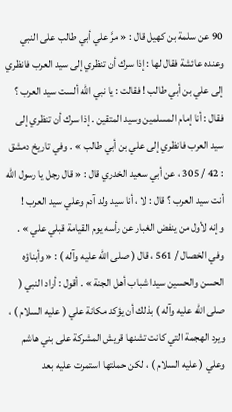90 عن سلمة بن كهيل قال : « مرَّ علي أبي طالب على النبي وعنده عائشة فقال لها : إذا سرك أن تنظري إلى سيد العرب فانظري إلى علي بن أبي طالب ! فقالت : يا نبي الله ألست سيد العرب ؟ فقال : أنا إمام المسلمين وسيد المتقين . إذا سرك أن تنظري إلى سيد العرب فانظري إلى علي بن أبي طالب » . وفي تاريخ دمشق : 42 / 305 ، عن أبي سعيد الخدري قال : « قال رجل يا رسول الله أنت سيد العرب ؟ قال : لا ، أنا سيد ولد آدم وعلي سيد العرب ! وإنه لأول من ينفض الغبار عن رأسه يوم القيامة قبلي علي » . وفي الخصال / 561 ، قال ( صلى الله عليه وآله ) : « وأبناؤه الحسن والحسين سيدا شباب أهل الجنة » . أقول : أراد النبي ( صلى الله عليه وآله ) بذلك أن يؤكد مكانة علي ( عليه السلام ) ، ويرد الهجمة التي كانت تشنها قريش المشركة على بني هاشم وعلي ( عليه السلام ) ، لكن حملتها استمرت عليه بعد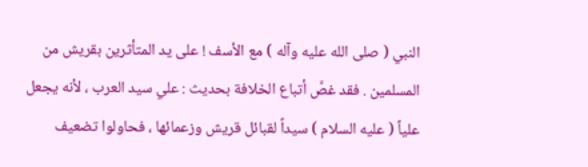النبي ( صلى الله عليه وآله ) مع الأسف ! على يد المتأثرين بقريش من المسلمين . فقد غصَّ أتباع الخلافة بحديث : علي سيد العرب ، لأنه يجعل علياً ( عليه السلام ) سيداً لقبائل قريش وزعمائها ، فحاولوا تضعيف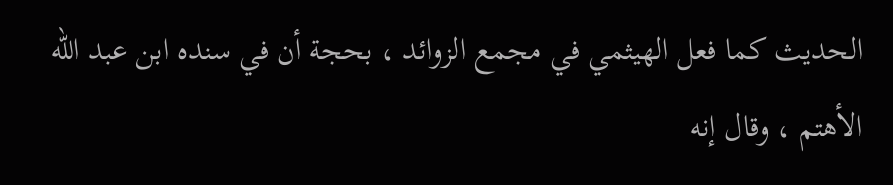الحديث كما فعل الهيثمي في مجمع الزوائد ، بحجة أن في سنده ابن عبد الله الأهتم ، وقال إنه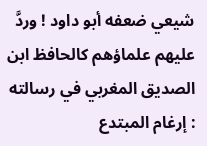شيعي ضعفه أبو داود ! وردَّ عليهم علماؤهم كالحافظ ابن الصديق المغربي في رسالته : إرغام المبتدع